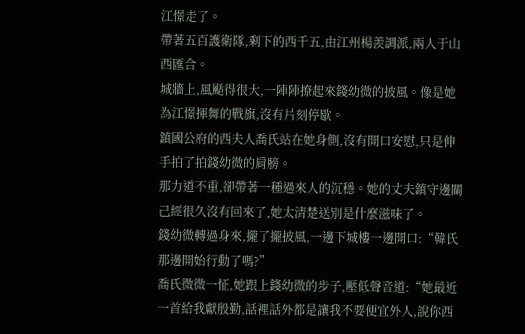江憬走了。
帶著五百護衛隊,剩下的西千五,由江州楊羨調派,兩人于山西匯合。
城牆上,風颳得很大,一陣陣撩起來錢幼微的披風。像是她為江憬揮舞的戰旗,沒有片刻停歇。
鎮國公府的西夫人喬氏站在她身側,沒有開口安慰,只是伸手拍了拍錢幼微的肩膀。
那力道不重,卻帶著一種過來人的沉穩。她的丈夫鎮守邊關己經很久沒有回來了,她太清楚送別是什麼滋味了。
錢幼微轉過身來,攏了攏披風,一邊下城樓一邊開口:“韓氏那邊開始行動了嗎?”
喬氏微微一怔,她跟上錢幼微的步子,壓低聲音道:“她最近一首給我獻殷勤,話裡話外都是讓我不要便宜外人,說你西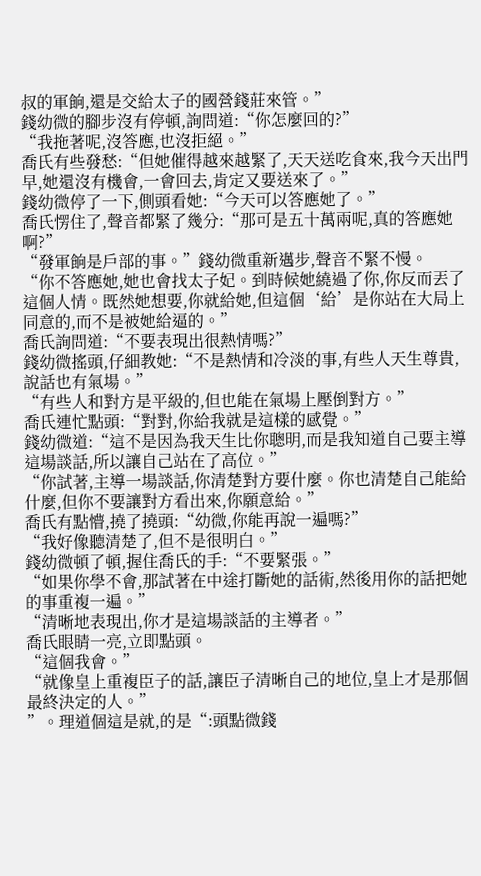叔的軍餉,還是交給太子的國營錢莊來管。”
錢幼微的腳步沒有停頓,詢問道:“你怎麼回的?”
“我拖著呢,沒答應,也沒拒絕。”
喬氏有些發愁:“但她催得越來越緊了,天天送吃食來,我今天出門早,她還沒有機會,一會回去,肯定又要送來了。”
錢幼微停了一下,側頭看她:“今天可以答應她了。”
喬氏愣住了,聲音都緊了幾分:“那可是五十萬兩呢,真的答應她啊?”
“發軍餉是戶部的事。”錢幼微重新邁步,聲音不緊不慢。
“你不答應她,她也會找太子妃。到時候她繞過了你,你反而丟了這個人情。既然她想要,你就給她,但這個‘給’是你站在大局上同意的,而不是被她給逼的。”
喬氏詢問道:“不要表現出很熱情嗎?”
錢幼微搖頭,仔細教她:“不是熱情和冷淡的事,有些人天生尊貴,說話也有氣場。”
“有些人和對方是平級的,但也能在氣場上壓倒對方。”
喬氏連忙點頭:“對對,你給我就是這樣的感覺。”
錢幼微道:“這不是因為我天生比你聰明,而是我知道自己要主導這場談話,所以讓自己站在了高位。”
“你試著,主導一場談話,你清楚對方要什麼。你也清楚自己能給什麼,但你不要讓對方看出來,你願意給。”
喬氏有點懵,撓了撓頭:“幼微,你能再說一遍嗎?”
“我好像聽清楚了,但不是很明白。”
錢幼微頓了頓,握住喬氏的手:“不要緊張。”
“如果你學不會,那試著在中途打斷她的話術,然後用你的話把她的事重複一遍。”
“清晰地表現出,你才是這場談話的主導者。”
喬氏眼睛一亮,立即點頭。
“這個我會。”
“就像皇上重複臣子的話,讓臣子清晰自己的地位,皇上才是那個最終決定的人。”
”。理道個這是就,的是“:頭點微錢